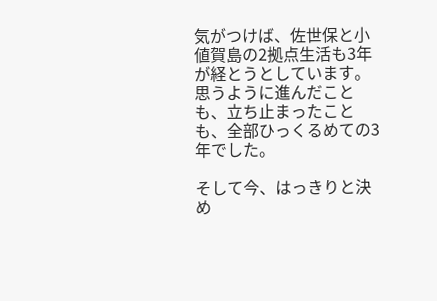気がつけば、佐世保と小値賀島の2拠点生活も3年が経とうとしています。
思うように進んだことも、立ち止まったことも、全部ひっくるめての3年でした。

そして今、はっきりと決め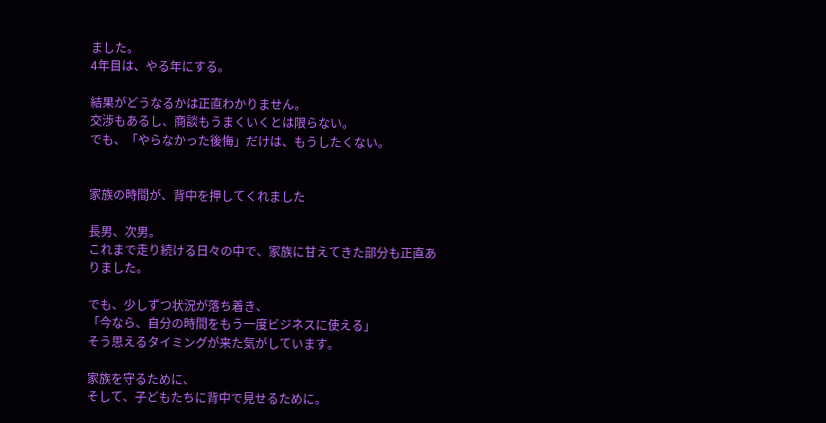ました。
4年目は、やる年にする。

結果がどうなるかは正直わかりません。
交渉もあるし、商談もうまくいくとは限らない。
でも、「やらなかった後悔」だけは、もうしたくない。


家族の時間が、背中を押してくれました

長男、次男。
これまで走り続ける日々の中で、家族に甘えてきた部分も正直ありました。

でも、少しずつ状況が落ち着き、
「今なら、自分の時間をもう一度ビジネスに使える」
そう思えるタイミングが来た気がしています。

家族を守るために、
そして、子どもたちに背中で見せるために。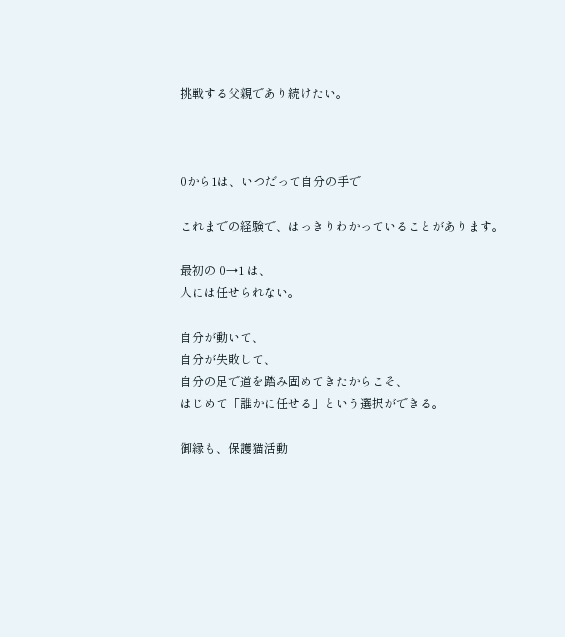挑戦する父親であり続けたい。



0から1は、いつだって自分の手で

これまでの経験で、はっきりわかっていることがあります。

最初の 0→1 は、
人には任せられない。

自分が動いて、
自分が失敗して、
自分の足で道を踏み固めてきたからこそ、
はじめて「誰かに任せる」という選択ができる。

御縁も、保護猫活動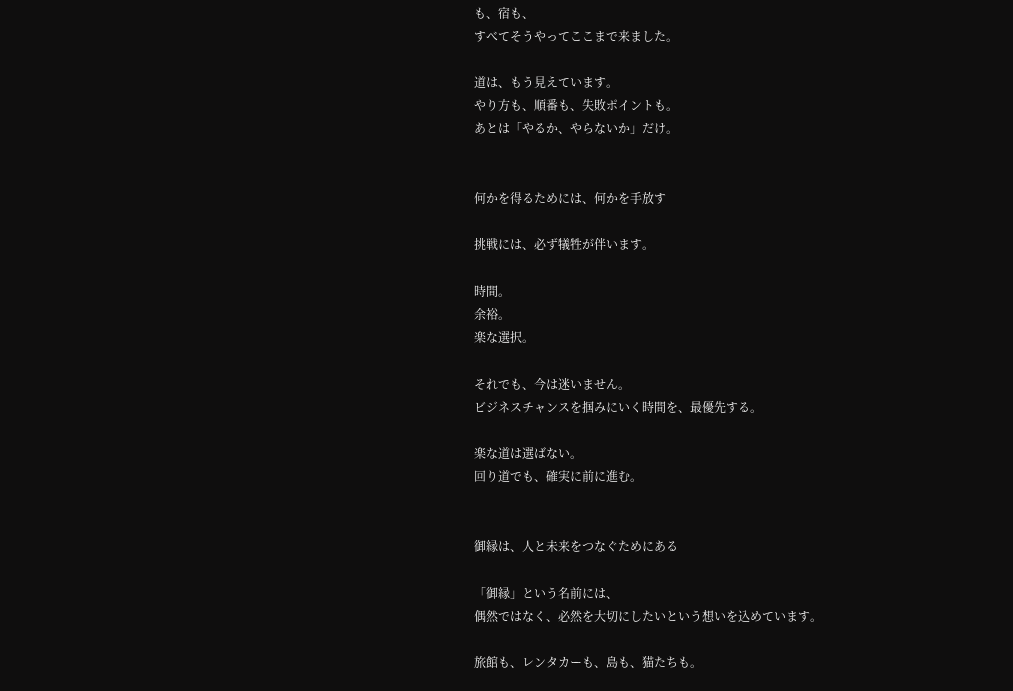も、宿も、
すべてそうやってここまで来ました。

道は、もう見えています。
やり方も、順番も、失敗ポイントも。
あとは「やるか、やらないか」だけ。


何かを得るためには、何かを手放す

挑戦には、必ず犠牲が伴います。

時間。
余裕。
楽な選択。

それでも、今は迷いません。
ビジネスチャンスを掴みにいく時間を、最優先する。

楽な道は選ばない。
回り道でも、確実に前に進む。


御縁は、人と未来をつなぐためにある

「御縁」という名前には、
偶然ではなく、必然を大切にしたいという想いを込めています。

旅館も、レンタカーも、島も、猫たちも。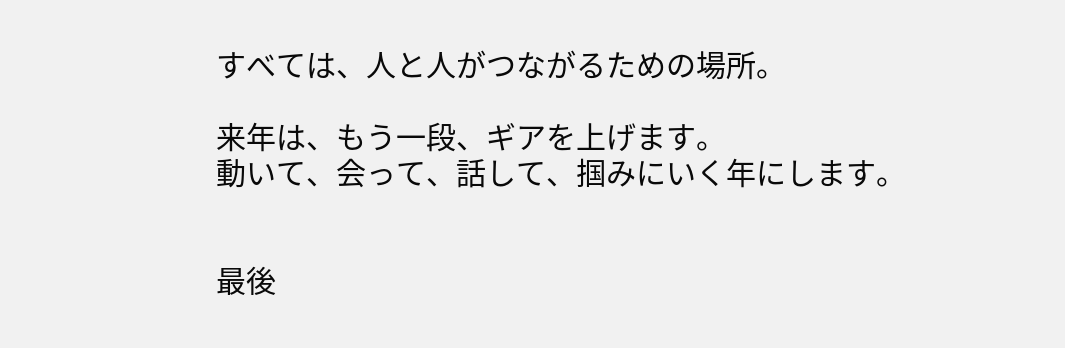すべては、人と人がつながるための場所。

来年は、もう一段、ギアを上げます。
動いて、会って、話して、掴みにいく年にします。


最後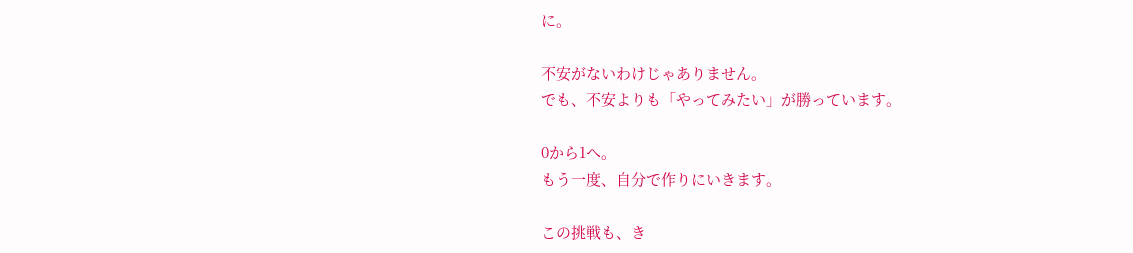に。

不安がないわけじゃありません。
でも、不安よりも「やってみたい」が勝っています。

0から1へ。
もう一度、自分で作りにいきます。

この挑戦も、き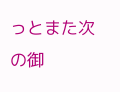っとまた次の御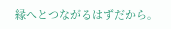縁へとつながるはずだから。